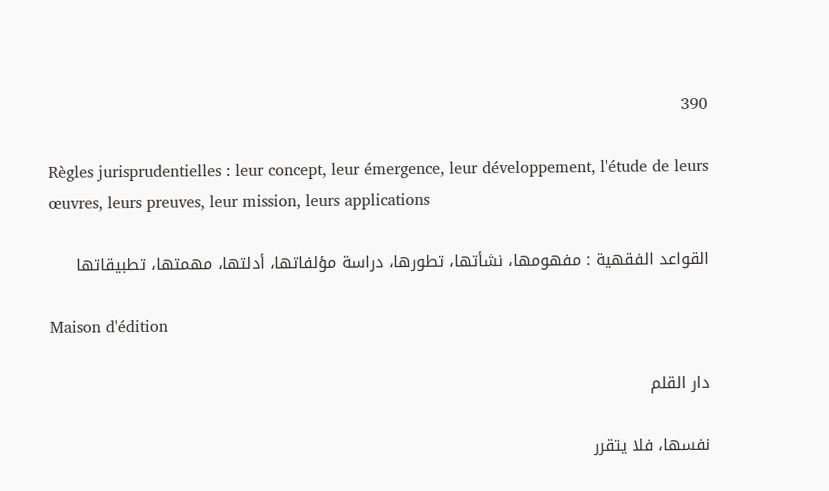390

Règles jurisprudentielles : leur concept, leur émergence, leur développement, l'étude de leurs œuvres, leurs preuves, leur mission, leurs applications

القواعد الفقهية : مفهومها، نشأتها، تطورها، دراسة مؤلفاتها، أدلتها، مهمتها، تطبيقاتها

Maison d'édition

دار القلم

نفسها، فلا يتقرر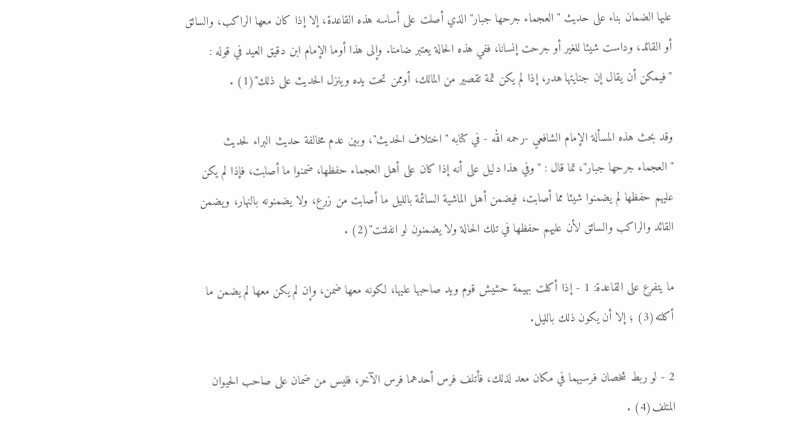عليها الضمان بناء على حديث "العجماء جرحها جبار" الذي أصلت على أساسه هذه القاعدة، إلا إذا كان معها الراكب، والسائق أو القائد، وداست شيئا للغير أو جرحت إنسانا، ففي هذه الحالة يعتبر ضامنا. وإلى هذا أوما الإمام ابن دقيق العيد في قوله : "فيمكن أن يقال إن جنايتها هدر، إذا لم يكن ثمة تقصير من المالك، أوممن تحت يده وينزل الحديث على ذلك"(1) .

وقد بحث هذه المسألة الإمام الشافعي -رحمه الله - في كتابه "اختلاف الحديث"، وبين عدم مخالفة حديث البراء لحديث "العجماء جرحها جبار"، تما قال : "وفي هذا دليل على أنه إذا كان على أهل العجماء حفظها، ضمنوا ما أصابت، فإذا لم يكن عليهم حفظها لم يضمنوا شيئا مما أصابت، فيضمن أهل الماشية السائمة بالليل ما أصابت من زرع، ولا يضمنونه بالنهار، ويضمن القائد والراكب والسائق لأن عليهم حفظها في تلك الحالة ولا يضمنون لو انفلتت"(2) .

ما يتفرع على القاعدة: 1 - إذا أكلت بهيمة حشيش قوم ويد صاحبها عليها، لكونه معها ضمن، وإن لم يكن معها لم يضمن ما أكلته(3) ؛ إلا أن يكون ذلك بالليل.

2 - لو ربط شخصان فرسيهما في مكان معد لذلك، فأتلف فرس أحدهما فرس الآخر، فليس من ضمان على صاحب الحيوان المتلف(4) .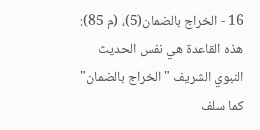16 - الخراج بالضمان(5)، (م 85): هذه القاعدة هي نفس الحديث النبوي الشريف "الخراج بالضمان" كما سلف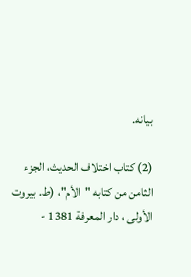بيانه.

(2) كتاب اختلاف الحديث، الجزء الثامن من كتابه "الأم"، (ط. بيروت الأولى ، دار المعرفة 1381 -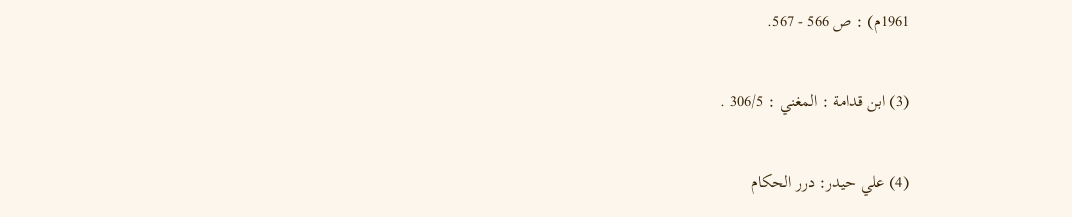1961م) : ص 566 - 567.

(3) ابن قدامة : المغني : 306/5 .

(4) علي حيدر: درر الحكام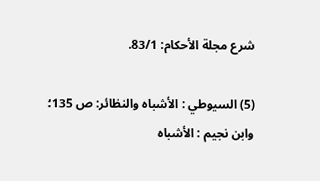شرع مجلة الأحكام: 83/1.

(5) السيوطي : الأشباه والنظائر: ص 135؛ وابن نجيم : الأشباه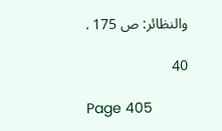والنظائر: ص 175 .

40

Page 405